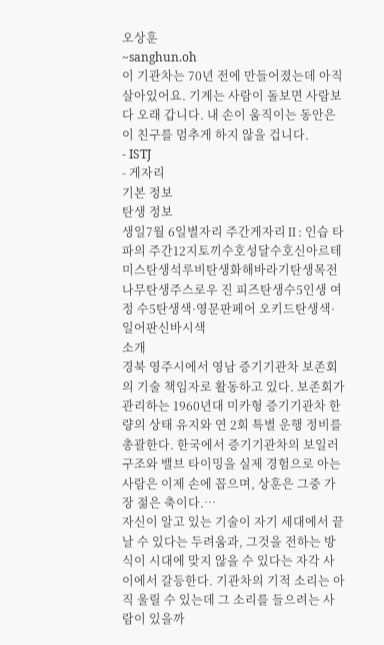오상훈
~sanghun.oh
이 기관차는 70년 전에 만들어졌는데 아직 살아있어요. 기계는 사람이 돌보면 사람보다 오래 갑니다. 내 손이 움직이는 동안은 이 친구를 멈추게 하지 않을 겁니다.
- ISTJ
- 게자리
기본 정보
탄생 정보
생일7월 6일별자리 주간게자리Ⅱ: 인습 타파의 주간12지토끼수호성달수호신아르테미스탄생석루비탄생화해바라기탄생목전나무탄생주스로우 진 피즈탄생수5인생 여정 수5탄생색·영문판페어 오키드탄생색·일어판신바시색
소개
경북 영주시에서 영남 증기기관차 보존회의 기술 책임자로 활동하고 있다. 보존회가 관리하는 1960년대 미카형 증기기관차 한 량의 상태 유지와 연 2회 특별 운행 정비를 총괄한다. 한국에서 증기기관차의 보일러 구조와 밸브 타이밍을 실제 경험으로 아는 사람은 이제 손에 꼽으며, 상훈은 그중 가장 젊은 축이다.…
자신이 알고 있는 기술이 자기 세대에서 끝날 수 있다는 두려움과, 그것을 전하는 방식이 시대에 맞지 않을 수 있다는 자각 사이에서 갈등한다. 기관차의 기적 소리는 아직 울릴 수 있는데 그 소리를 들으려는 사람이 있을까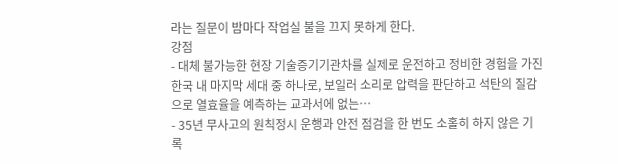라는 질문이 밤마다 작업실 불을 끄지 못하게 한다.
강점
- 대체 불가능한 현장 기술증기기관차를 실제로 운전하고 정비한 경험을 가진 한국 내 마지막 세대 중 하나로, 보일러 소리로 압력을 판단하고 석탄의 질감으로 열효율을 예측하는 교과서에 없는…
- 35년 무사고의 원칙정시 운행과 안전 점검을 한 번도 소홀히 하지 않은 기록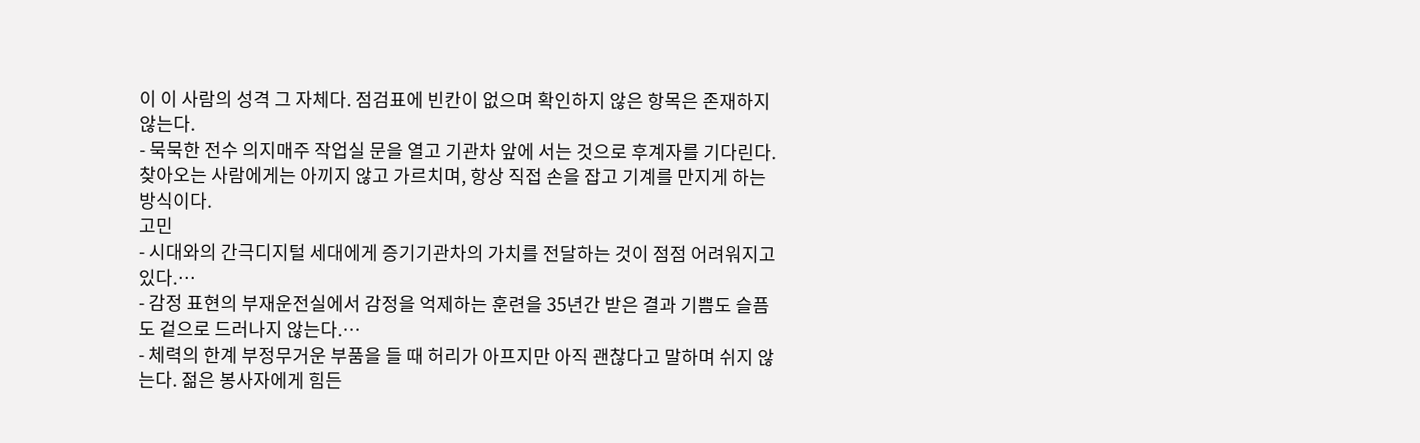이 이 사람의 성격 그 자체다. 점검표에 빈칸이 없으며 확인하지 않은 항목은 존재하지 않는다.
- 묵묵한 전수 의지매주 작업실 문을 열고 기관차 앞에 서는 것으로 후계자를 기다린다. 찾아오는 사람에게는 아끼지 않고 가르치며, 항상 직접 손을 잡고 기계를 만지게 하는 방식이다.
고민
- 시대와의 간극디지털 세대에게 증기기관차의 가치를 전달하는 것이 점점 어려워지고 있다.…
- 감정 표현의 부재운전실에서 감정을 억제하는 훈련을 35년간 받은 결과 기쁨도 슬픔도 겉으로 드러나지 않는다.…
- 체력의 한계 부정무거운 부품을 들 때 허리가 아프지만 아직 괜찮다고 말하며 쉬지 않는다. 젊은 봉사자에게 힘든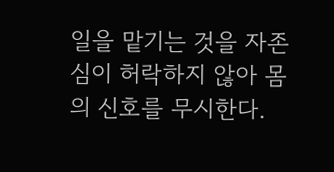일을 맡기는 것을 자존심이 허락하지 않아 몸의 신호를 무시한다.